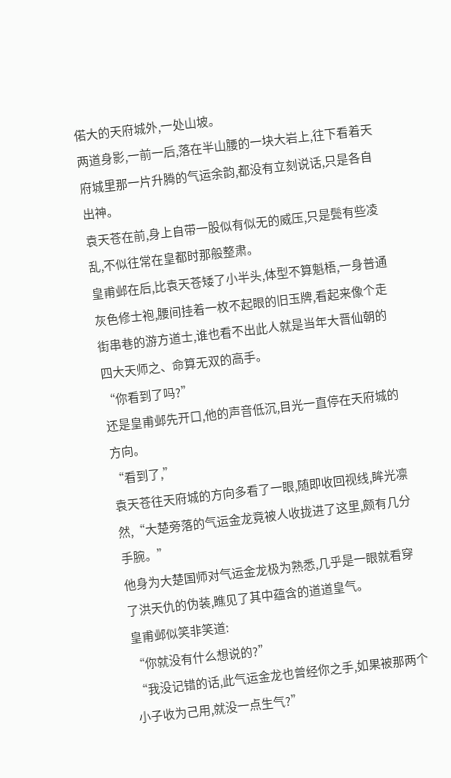偌大的天府城外,一处山坡。
两道身影,一前一后,落在半山腰的一块大岩上,往下看着天府城里那一片升腾的气运余韵,都没有立刻说话,只是各自出神。
袁天苍在前,身上自带一股似有似无的威压,只是鬓有些凌乱,不似往常在皇都时那般整肃。
皇甫邺在后,比袁天苍矮了小半头,体型不算魁梧,一身普通灰色修士袍,腰间挂着一枚不起眼的旧玉牌,看起来像个走街串巷的游方道士,谁也看不出此人就是当年大晋仙朝的四大天师之、命算无双的高手。
“你看到了吗?”
还是皇甫邺先开口,他的声音低沉,目光一直停在天府城的方向。
“看到了,”
袁天苍往天府城的方向多看了一眼,随即收回视线,眸光凛然,“大楚旁落的气运金龙竟被人收拢进了这里,颇有几分手腕。”
他身为大楚国师对气运金龙极为熟悉,几乎是一眼就看穿了洪天仇的伪装,瞧见了其中蕴含的道道皇气。
皇甫邺似笑非笑道:
“你就没有什么想说的?”
“我没记错的话,此气运金龙也曾经你之手,如果被那两个小子收为己用,就没一点生气?”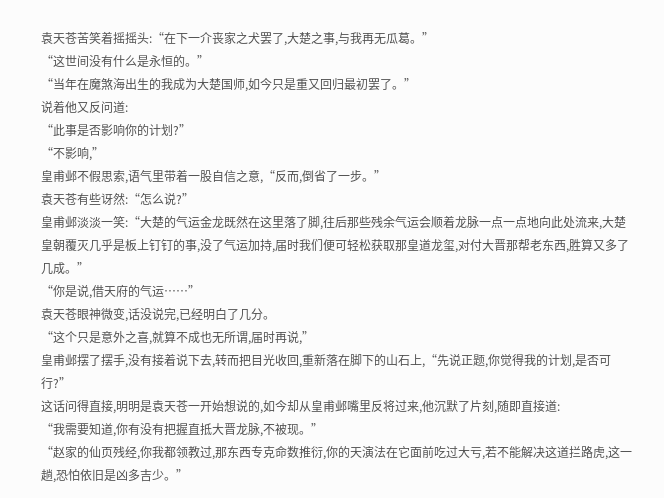袁天苍苦笑着摇摇头:“在下一介丧家之犬罢了,大楚之事,与我再无瓜葛。”
“这世间没有什么是永恒的。”
“当年在魔煞海出生的我成为大楚国师,如今只是重又回归最初罢了。”
说着他又反问道:
“此事是否影响你的计划?”
“不影响,”
皇甫邺不假思索,语气里带着一股自信之意,“反而,倒省了一步。”
袁天苍有些讶然:“怎么说?”
皇甫邺淡淡一笑:“大楚的气运金龙既然在这里落了脚,往后那些残余气运会顺着龙脉一点一点地向此处流来,大楚皇朝覆灭几乎是板上钉钉的事,没了气运加持,届时我们便可轻松获取那皇道龙玺,对付大晋那帮老东西,胜算又多了几成。”
“你是说,借天府的气运……”
袁天苍眼神微变,话没说完,已经明白了几分。
“这个只是意外之喜,就算不成也无所谓,届时再说,”
皇甫邺摆了摆手,没有接着说下去,转而把目光收回,重新落在脚下的山石上,“先说正题,你觉得我的计划,是否可行?”
这话问得直接,明明是袁天苍一开始想说的,如今却从皇甫邺嘴里反将过来,他沉默了片刻,随即直接道:
“我需要知道,你有没有把握直抵大晋龙脉,不被现。”
“赵家的仙页残经,你我都领教过,那东西专克命数推衍,你的天演法在它面前吃过大亏,若不能解决这道拦路虎,这一趟,恐怕依旧是凶多吉少。”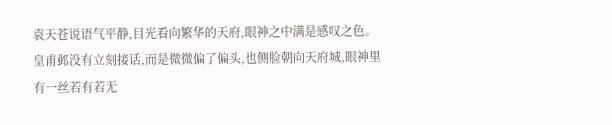袁天苍说语气平静,目光看向繁华的天府,眼神之中满是感叹之色。
皇甫邺没有立刻接话,而是微微偏了偏头,也侧脸朝向天府城,眼神里有一丝若有若无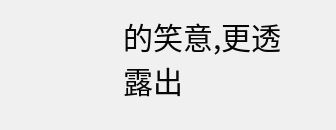的笑意,更透露出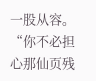一股从容。
“你不必担心那仙页残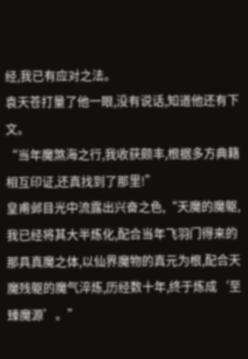经,我已有应对之法。
袁天苍打量了他一眼,没有说话,知道他还有下文。
“当年魔煞海之行,我收获颇丰,根据多方典籍相互印证,还真找到了那里!”
皇甫邺目光中流露出兴奋之色,“天魔的魔躯,我已经将其大半炼化,配合当年飞羽门得来的那具真魔之体,以仙界魔物的真元为根,配合天魔残躯的魔气淬炼,历经数十年,终于炼成‘至臻魔源’。”